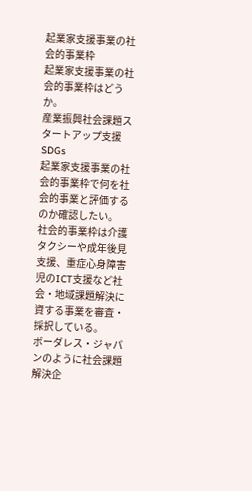起業家支援事業の社会的事業枠
起業家支援事業の社会的事業枠はどうか。
産業振興社会課題スタートアップ支援SDGs
起業家支援事業の社会的事業枠で何を社会的事業と評価するのか確認したい。
社会的事業枠は介護タクシーや成年後見支援、重症心身障害児のICT支援など社会・地域課題解決に資する事業を審査・採択している。
ボーダレス・ジャパンのように社会課題解決企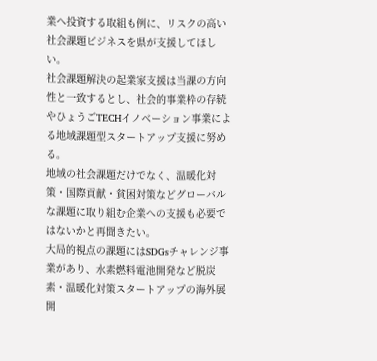業へ投資する取組も例に、リスクの高い社会課題ビジネスを県が支援してほしい。
社会課題解決の起業家支援は当課の方向性と一致するとし、社会的事業枠の存続やひょうごTECHイノベーション事業による地域課題型スタートアップ支援に努める。
地域の社会課題だけでなく、温暖化対策・国際貢献・貧困対策などグローバルな課題に取り組む企業への支援も必要ではないかと再聞きたい。
大局的視点の課題にはSDGsチャレンジ事業があり、水素燃料電池開発など脱炭素・温暖化対策スタートアップの海外展開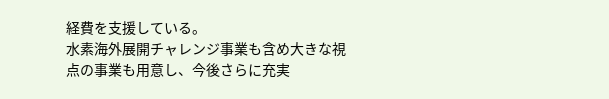経費を支援している。
水素海外展開チャレンジ事業も含め大きな視点の事業も用意し、今後さらに充実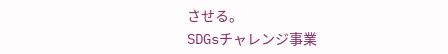させる。
SDGsチャレンジ事業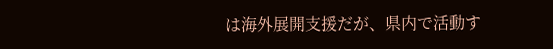は海外展開支援だが、県内で活動す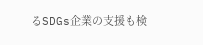るSDGs企業の支援も検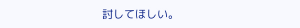討してほしい。